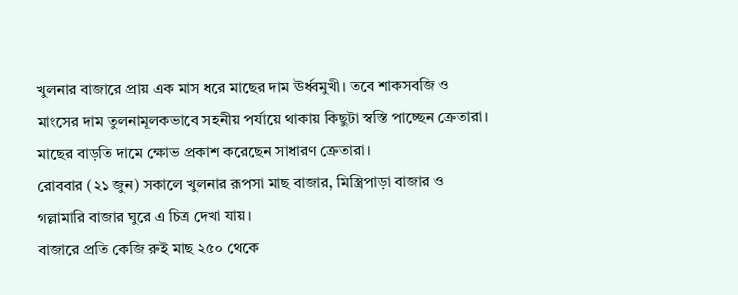খুলনার বাজারে প্রায় এক মাস ধরে মাছের দাম ঊর্ধ্বমুখী। তবে শাকসবজি ও মাংসের দাম তুলনামূলকভাবে সহনীয় পর্যায়ে থাকায় কিছুটা স্বস্তি পাচ্ছেন ক্রেতারা। মাছের বাড়তি দামে ক্ষোভ প্রকাশ করেছেন সাধারণ ক্রেতারা।
রোববার (২১ জুন) সকালে খুলনার রূপসা মাছ বাজার, মিস্ত্রিপাড়া বাজার ও গল্লামারি বাজার ঘুরে এ চিত্র দেখা যায়।
বাজারে প্রতি কেজি রুই মাছ ২৫০ থেকে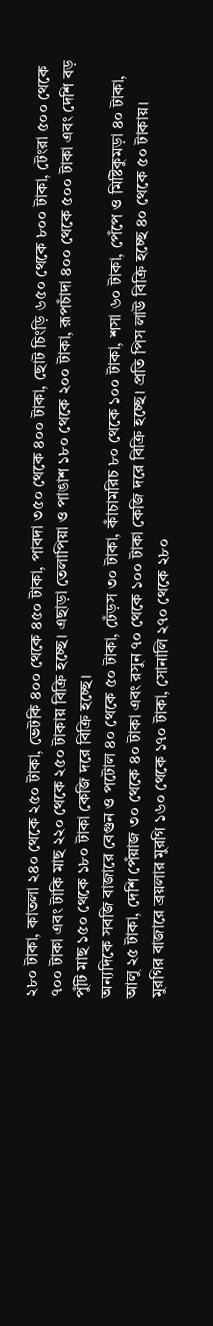২৮০ টাকা, কাতলা ২৪০ থেকে ২৫০ টাকা, ভেটকি ৪০০ থেকে ৪৫০ টাকা, পাবদা ৩৫০ থেকে ৪০০ টাকা, ছোট চিংড়ি ৬৫০ থেকে ৮০০ টাকা, টেংরা ৫০০ থেকে ৭০০ টাকা এবং টাকি মাছ ২২০ থেকে ২৫০ টাকায় বিক্রি হচ্ছে। এছাড়া তেলাপিয়া ও পাঙাশ ১৮০ থেকে ২০০ টাকা, রূপচাঁদা ৪০০ থেকে ৫০০ টাকা এবং দেশি বড় পুঁটি মাছ ১৫০ থেকে ১৮০ টাকা কেজি দরে বিক্রি হচ্ছে।
অন্যদিকে সবজি বাজারে বেগুন ও পটোল ৪০ থেকে ৫০ টাকা, ঢেঁড়স ৩০ টাকা, কাঁচামরিচ ৮০ থেকে ১০০ টাকা, শসা ৬০ টাকা, পেঁপে ও মিষ্টিকুমড়া ৪০ টাকা, আলু ২৫ টাকা, দেশি পেঁয়াজ ৩০ থেকে ৪০ টাকা এবং রসুন ৭০ থেকে ১০০ টাকা কেজি দরে বিক্রি হচ্ছে। প্রতি পিস লাউ বিক্রি হচ্ছে ৪০ থেকে ৫০ টাকায়।
মুরগির বাজারে ব্রয়লার মুরগি ১৬০ থেকে ১৭০ টাকা, সোনালি ২৭০ থেকে ২৮০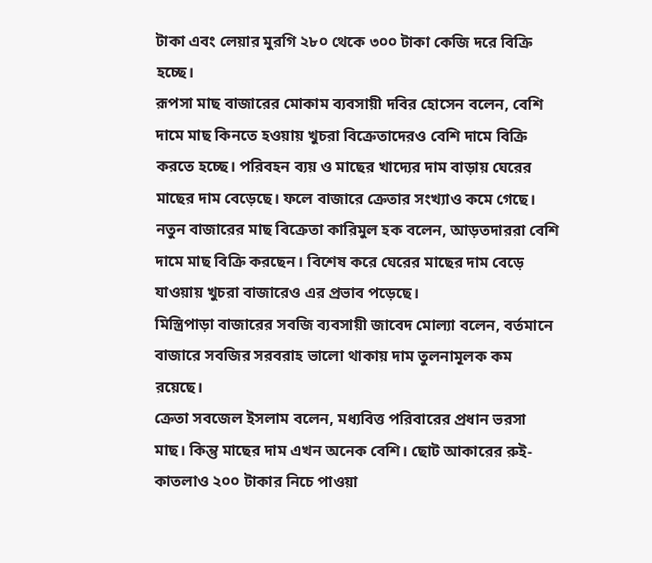টাকা এবং লেয়ার মুরগি ২৮০ থেকে ৩০০ টাকা কেজি দরে বিক্রি হচ্ছে।
রূপসা মাছ বাজারের মোকাম ব্যবসায়ী দবির হোসেন বলেন, বেশি দামে মাছ কিনতে হওয়ায় খুচরা বিক্রেতাদেরও বেশি দামে বিক্রি করতে হচ্ছে। পরিবহন ব্যয় ও মাছের খাদ্যের দাম বাড়ায় ঘেরের মাছের দাম বেড়েছে। ফলে বাজারে ক্রেতার সংখ্যাও কমে গেছে।
নতুন বাজারের মাছ বিক্রেতা কারিমুল হক বলেন, আড়তদাররা বেশি দামে মাছ বিক্রি করছেন। বিশেষ করে ঘেরের মাছের দাম বেড়ে যাওয়ায় খুচরা বাজারেও এর প্রভাব পড়েছে।
মিস্ত্রিপাড়া বাজারের সবজি ব্যবসায়ী জাবেদ মোল্যা বলেন, বর্তমানে বাজারে সবজির সরবরাহ ভালো থাকায় দাম তুলনামূলক কম রয়েছে।
ক্রেতা সবজেল ইসলাম বলেন, মধ্যবিত্ত পরিবারের প্রধান ভরসা মাছ। কিন্তু মাছের দাম এখন অনেক বেশি। ছোট আকারের রুই-কাতলাও ২০০ টাকার নিচে পাওয়া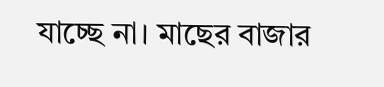যাচ্ছে না। মাছের বাজার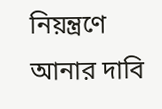নিয়ন্ত্রণে আনার দাবি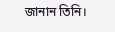জানান তিনি।